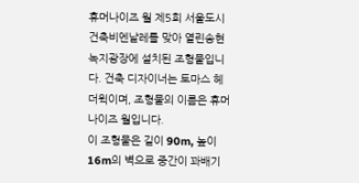휴머나이즈 월 제5회 서울도시건축비엔날레를 맞아 열린송현녹지광장에 설치된 조형물입니다. 건축 디자이너는 토마스 헤더윅이며, 조형물의 이름은 휴머나이즈 월입니다.
이 조형물은 길이 90m, 높이 16m의 벽으로 중간이 꽈배기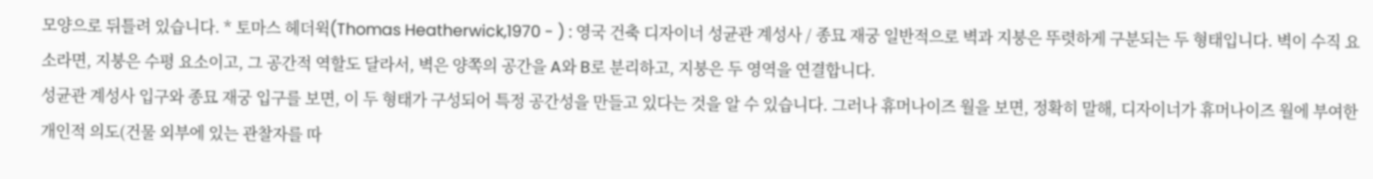모양으로 뒤틀려 있습니다. * 토마스 헤더윅(Thomas Heatherwick,1970 - ) : 영국 건축 디자이너 성균관 계성사 / 종묘 재궁 일반적으로 벽과 지붕은 뚜렷하게 구분되는 두 형태입니다. 벽이 수직 요소라면, 지붕은 수평 요소이고, 그 공간적 역할도 달라서, 벽은 양쪽의 공간을 A와 B로 분리하고, 지붕은 두 영역을 연결합니다.
성균관 계성사 입구와 종묘 재궁 입구를 보면, 이 두 형태가 구성되어 특정 공간성을 만들고 있다는 것을 알 수 있습니다. 그러나 휴머나이즈 월을 보면, 정확히 말해, 디자이너가 휴머나이즈 월에 부여한 개인적 의도(건물 외부에 있는 관찰자를 따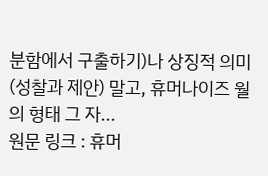분함에서 구출하기)나 상징적 의미(성찰과 제안) 말고, 휴머나이즈 월의 형태 그 자...
원문 링크 : 휴머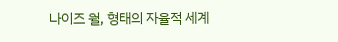나이즈 월, 형태의 자율적 세계